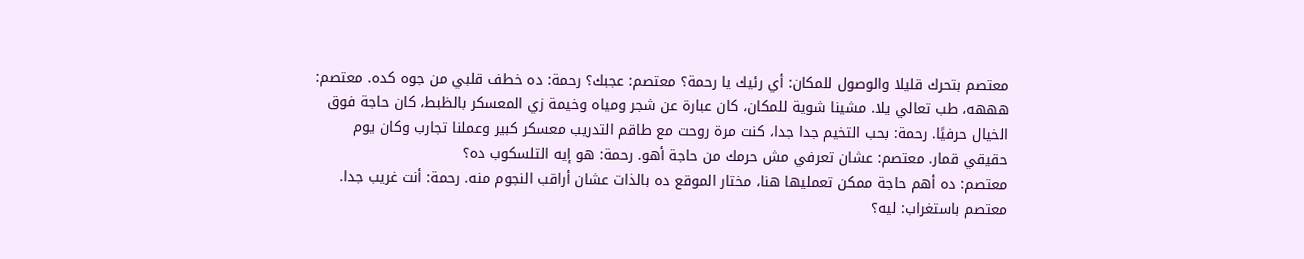معتصم بتحرك قليلا والوصول للمكان: أي رئيك يا رحمة؟ معتصم: عجبك؟ رحمة: ده خطف قلبي من جوه كده. معتصم: هههه، طب تعالي يلا. مشينا شوية للمكان، كان عبارة عن شجر ومياه وخيمة زي المعسكر بالظبط، كان حاجة فوق الخيال حرفيًا. رحمة: بحب التخيم جدا جدا، كنت مرة روحت مع طاقم التدريب معسكر كبير وعملنا تجارب وكان يوم حقيقي قمار. معتصم: عشان تعرفي مش حرمك من حاجة أهو. رحمة: هو إيه التلسكوب ده؟
معتصم: ده أهم حاجة ممكن تعمليها هنا، مختار الموقع ده بالذات عشان أراقب النجوم منه. رحمة: أنت غريب جدا. معتصم باستغراب: ليه؟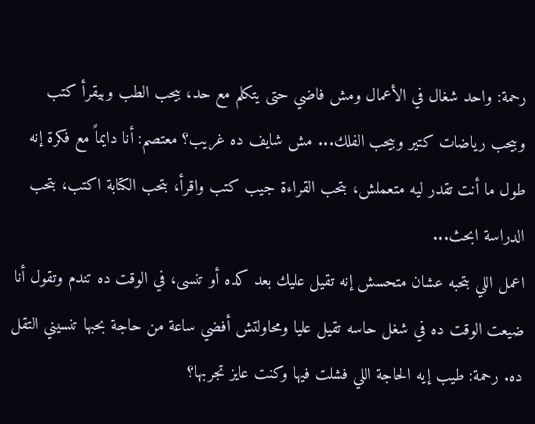رحمة: واحد شغال في الأعمال ومش فاضي حتى يتكلم مع حد، بيحب الطب وبيقرأ كتب وبيحب رياضات كتير وبيحب الفلك... مش شايف ده غريب؟ معتصم: أنا دايماً مع فكرة إنه طول ما أنت تقدر ليه متعملش، بتحب القراءة جيب كتب واقرأ، بتحب الكتابة اكتب، بتحب الدراسة ابحث...
اعمل اللي بتحبه عشان متحسش إنه تقيل عليك بعد كده أو تنسى، في الوقت ده تندم وتقول أنا ضيعت الوقت ده في شغل حاسه تقيل عليا ومحاولتش أفضي ساعة من حاجة بحبها تنسيني التقل ده. رحمة: طيب إيه الحاجة اللي فشلت فيها وكنت عايز تجربها؟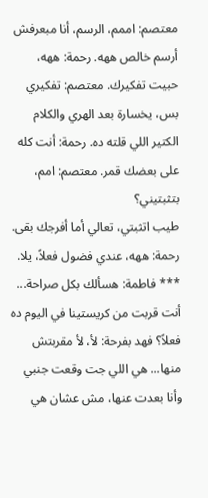معتصم: اممم، الرسم، أنا مبعرفش أرسم خالص ههه. رحمة: ههه، حبيت تفكيرك. معتصم: تفكيري بس، يخسارة بعد الهري والكلام الكتير اللي قلته ده. رحمة: أنت كله على بعضك قمر. معتصم: امم، بتثبتيني؟
طيب اتثبتي، تعالي أما أفرجك بقى. رحمة: ههه، عندي فضول فعلاً، يلا. *** فاطمة: هسألك بكل صراحة... أنت قربت من كريستينا في اليوم ده فعلاً؟ فهد بفرحة: لأ، لأ مقربتش منها... هي اللي جت وقعت جنبي وأنا بعدت عنها، مش عشان هي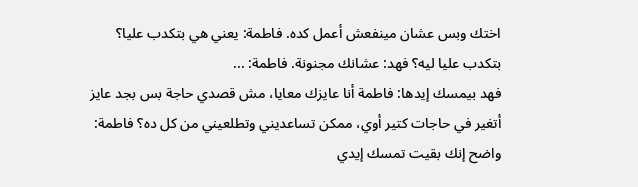اختك وبس عشان مينفعش أعمل كده. فاطمة: يعني هي بتكدب عليا؟ بتكدب عليا ليه؟ فهد: عشانك مجنونة. فاطمة: ...
فهد بيمسك إيدها: فاطمة أنا عايزك معايا، مش قصدي حاجة بس بجد عايز أتغير في حاجات كتير أوي، ممكن تساعديني وتطلعيني من كل ده؟ فاطمة: واضح إنك بقيت تمسك إيدي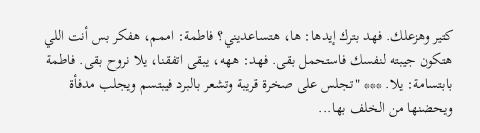كتير وهزعلك. فهد بترك إيدها: ها، هتساعديني؟ فاطمة: اممم، هفكر بس أنت اللي هتكون جيبته لنفسك فاستحمل بقى. فهد: ههه، يبقى اتفقنا، يلا نروح بقى. فاطمة بابتسامة: يلا. *** "تجلس على صخرة قريبة وتشعر بالبرد فيبتسم ويجلب مدفأة ويحضنها من الخلف بها...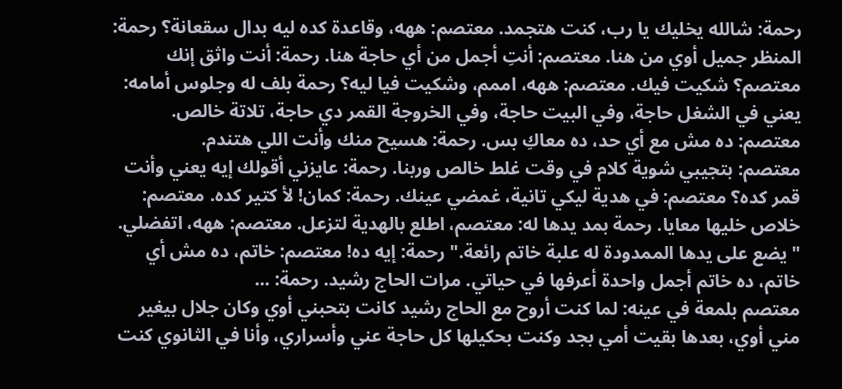رحمة: شالله يخليك يا رب، كنت هتجمد. معتصم: ههه، وقاعدة كده ليه بدال سقعانة؟ رحمة: المنظر جميل أوي من هنا. معتصم: أنتِ أجمل من أي حاجة هنا. رحمة: أنت واثق إنك معتصم؟ شكيت فيك. معتصم: ههه، اممم، وشكيت فيا ليه؟ رحمة بلف له وجلوس أمامه: يعني في الشغل حاجة، وفي البيت حاجة، وفي الخروجة القمر دي حاجة، تلاتة خالص. معتصم: ده مش مع أي حد، ده معاكِ بس. رحمة: هسيح منك وأنت اللي هتندم.
معتصم: بتجيبي شوية كلام في وقت غلط خالص وربنا. رحمة: عايزني أقولك إيه يعني وأنت قمر كده؟ معتصم: في هدية ليكي تانية، غمضي عينك. رحمة: كمان! لأ كتير كده. معتصم: خلاص خليها معايا. رحمة بمد يدها له: معتصم، اطلع بالهدية لتزعل. معتصم: ههه، اتفضلي. "يضع على يدها الممدودة له علبة خاتم رائعة." رحمة: إيه ده! معتصم: خاتم، ده مش أي خاتم، ده خاتم أجمل واحدة أعرفها في حياتي. مرات الحاج رشيد. رحمة: ...
معتصم بلمعة في عينه: لما كنت أروح مع الحاج رشيد كانت بتحبني أوي وكان جلال بيغير مني أوي، بعدها بقيت أمي بجد وكنت بحكيلها كل حاجة عني وأسراري، وأنا في الثانوي كنت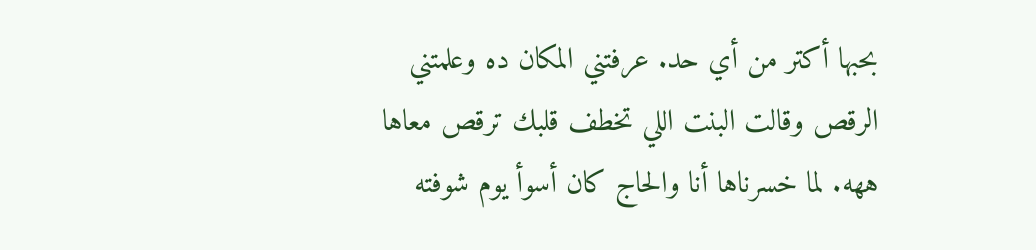بحبها أكتر من أي حد. عرفتني المكان ده وعلمتني الرقص وقالت البنت اللي تخطف قلبك ترقص معاها ههه. لما خسرناها أنا والحاج كان أسوأ يوم شوفته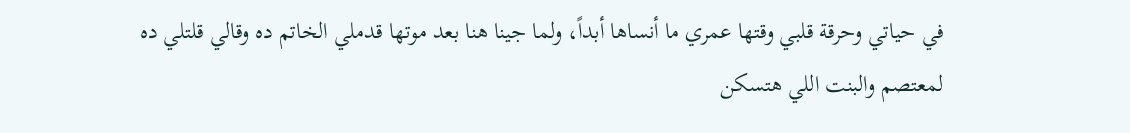في حياتي وحرقة قلبي وقتها عمري ما أنساها أبداً، ولما جينا هنا بعد موتها قدملي الخاتم ده وقالي قلتلي ده لمعتصم والبنت اللي هتسكن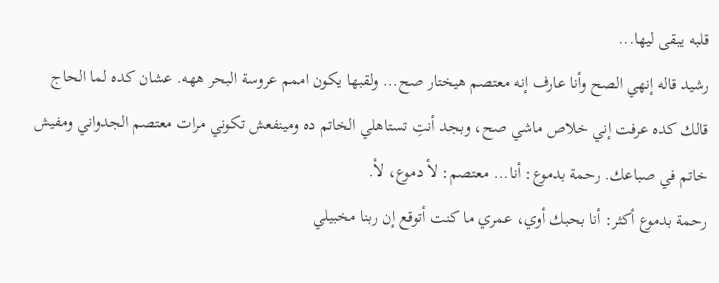قلبه يبقى ليها...
رشيد قاله إنهي الصح وأنا عارف إنه معتصم هيختار صح... ولقبها يكون اممم عروسة البحر ههه. عشان كده لما الحاج قالك كده عرفت إني خلاص ماشي صح، وبجد أنتِ تستاهلي الخاتم ده ومينفعش تكوني مرات معتصم الجدواني ومفيش خاتم في صباعك. رحمة بدموع: أنا... معتصم: لأ دموع، لأ.
رحمة بدموع أكثر: أنا بحبك أوي، عمري ما كنت أتوقع إن ربنا مخبيلي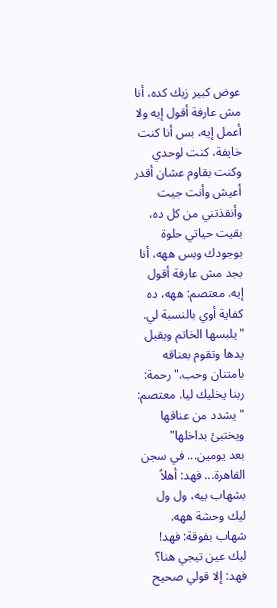عوض كبير زيك كده، أنا مش عارفة أقول إيه ولا أعمل إيه، بس أنا كنت خايفة، كنت لوحدي وكنت بقاوم عشان أقدر أعيش وأنت جيت وأنقذتني من كل ده، بقيت حياتي حلوة بوجودك وبس ههه، أنا بجد مش عارفة أقول إيه. معتصم: ههه، ده كفاية أوي بالنسبة لي. "يلبسها الخاتم ويقبل يدها وتقوم بعناقه بامتنان وحب." رحمة: ربنا يخليك ليا. معتصم: "يشدد من عناقها ويختبئ بداخلها"
بعد يومين... في سجن القاهرة... فهد: أهلاً بشهاب بيه، ول ول ليك وحشة ههه. شهاب بفوقة: فهد! ليك عين تيجي هنا؟ فهد: إلا قولي صحيح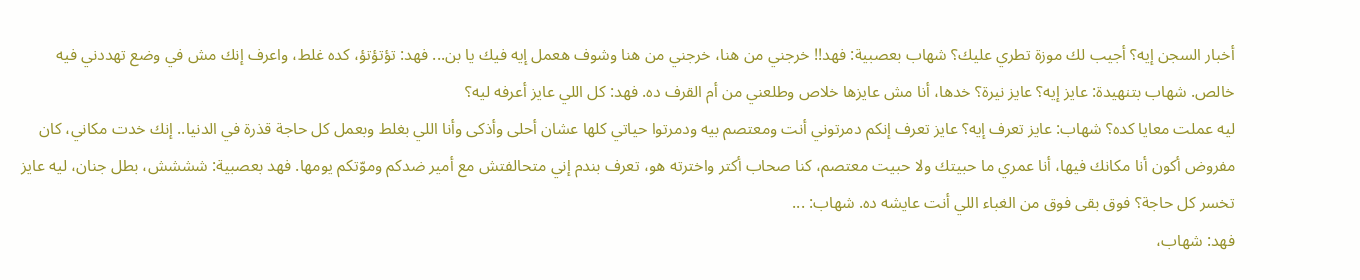أخبار السجن إيه؟ أجيب لك موزة تطري عليك؟ شهاب بعصبية: فهد!! خرجني من هنا، خرجني من هنا وشوف هعمل إيه فيك يا بن... فهد: تؤتؤتؤ، كده غلط، واعرف إنك مش في وضع تهددني فيه خالص. شهاب بتنهيدة: عايز إيه؟ عايز نيرة؟ خدها، أنا مش عايزها خلاص وطلعني من أم القرف ده. فهد: كل اللي عايز أعرفه ليه؟
ليه عملت معايا كده؟ شهاب: عايز تعرف إيه؟ عايز تعرف إنكم دمرتوني أنت ومعتصم بيه ودمرتوا حياتي كلها عشان أحلى وأذكى وأنا اللي بغلط وبعمل كل حاجة قذرة في الدنيا.. إنك خدت مكاني، كان مفروض أكون أنا مكانك فيها، أنا عمري ما حبيتك ولا حبيت معتصم، كنا صحاب أكتر واخترته هو، تعرف بندم إني متحالفتش مع أمير ضدكم وموّتكم يومها. فهد بعصبية: شششش، بطل جنان، ليه عايز تخسر كل حاجة؟ فوق بقى فوق من الغباء اللي أنت عايشه ده. شهاب: ...
فهد: شهاب،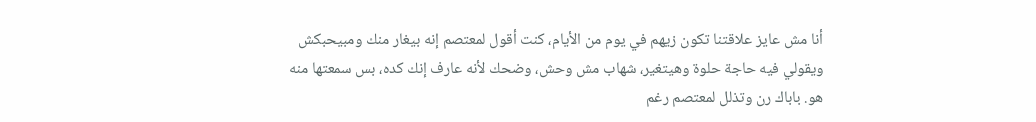أنا مش عايز علاقتنا تكون زيهم في يوم من الأيام، كنت أقول لمعتصم إنه بيغار منك ومبيحبكش ويقولي فيه حاجة حلوة وهيتغير، شهاب مش وحش، وضحك لأنه عارف إنك كده، بس سمعتها منه هو. باباك رن وتذلل لمعتصم رغم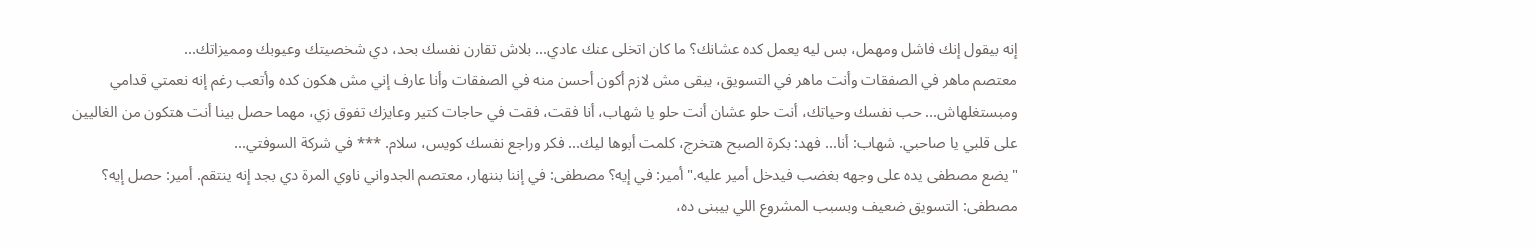إنه بيقول إنك فاشل ومهمل، بس ليه يعمل كده عشانك؟ ما كان اتخلى عنك عادي... بلاش تقارن نفسك بحد، دي شخصيتك وعيوبك ومميزاتك...
معتصم ماهر في الصفقات وأنت ماهر في التسويق، يبقى مش لازم أكون أحسن منه في الصفقات وأنا عارف إني مش هكون كده وأتعب رغم إنه نعمتي قدامي ومبستغلهاش... حب نفسك وحياتك، أنت حلو عشان أنت حلو يا شهاب، أنا فقت، فقت في حاجات كتير وعايزك تفوق زي، مهما حصل بينا أنت هتكون من الغاليين على قلبي يا صاحبي. شهاب: أنا... فهد: بكرة الصبح هتخرج، كلمت أبوها ليك... فكر وراجع نفسك كويس، سلام. *** في شركة السوفتي...
"يضع مصطفى يده على وجهه بغضب فيدخل أمير عليه." أمير: في إيه؟ مصطفى: في إننا بننهار، معتصم الجدواني ناوي المرة دي بجد إنه ينتقم. أمير: حصل إيه؟ مصطفى: التسويق ضعيف وبسبب المشروع اللي بيبنى ده،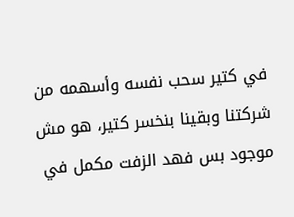في كتير سحب نفسه وأسهمه من شركتنا وبقينا بنخسر كتير، هو مش موجود بس فهد الزفت مكمل في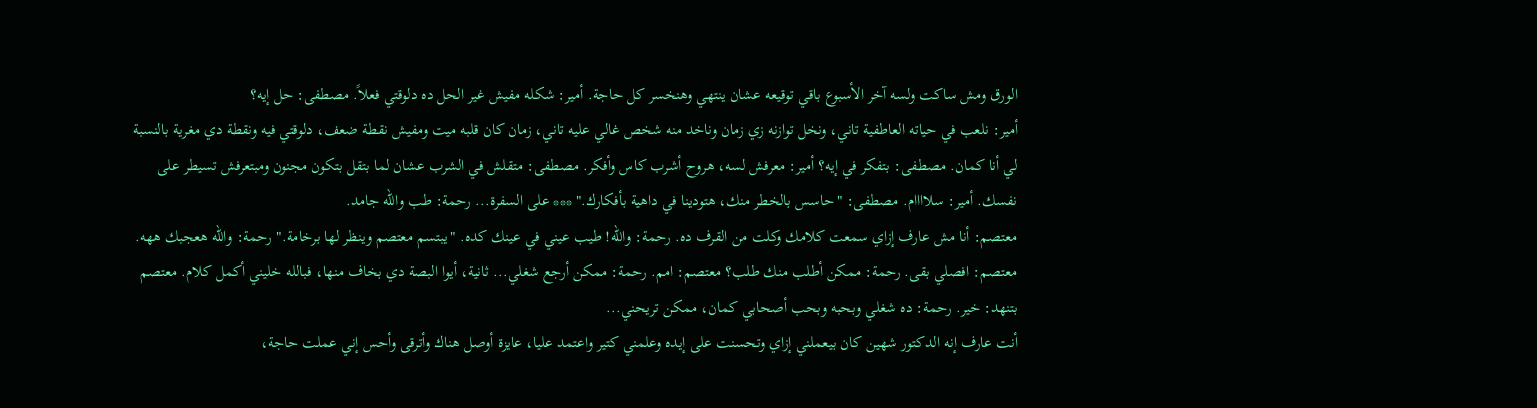الورق ومش ساكت ولسه آخر الأسبوع باقي توقيعه عشان ينتهي وهنخسر كل حاجة. أمير: شكله مفيش غير الحل ده دلوقتي فعلاً. مصطفى: حل إيه؟
أمير: نلعب في حياته العاطفية تاني، ونخل توازنه زي زمان وناخد منه شخص غالي عليه تاني، زمان كان قلبه ميت ومفيش نقطة ضعف، دلوقتي فيه ونقطة دي مغرية بالنسبة لي أنا كمان. مصطفى: بتفكر في إيه؟ أمير: معرفش لسه، هروح أشرب كاس وأفكر. مصطفى: متقلش في الشرب عشان لما بتقل بتكون مجنون ومبتعرفش تسيطر على نفسك. أمير: سلاااام. مصطفى: "حاسس بالخطر منك، هتودينا في داهية بأفكارك." *** على السفرة... رحمة: طب والله جامد.
معتصم: أنا مش عارف إزاي سمعت كلامك وكلت من القرف ده. رحمة: والله! طيب عيني في عينك كده. "يبتسم معتصم وينظر لها برخامة." رحمة: والله هعجبك ههه. معتصم: افصلي بقى. رحمة: ممكن أطلب منك طلب؟ معتصم: امم. رحمة: ممكن أرجع شغلي... ثانية، أيوا البصة دي بخاف منها، فبالله خليني أكمل كلام. معتصم بتنهد: خير. رحمة: ده شغلي وبحبه وبحب أصحابي كمان، ممكن تريحني...
أنت عارف إنه الدكتور شهين كان بيعملني إزاي وتحسنت على إيده وعلمني كتير واعتمد عليا، عايزة أوصل هناك وأترقى وأحس إني عملت حاجة،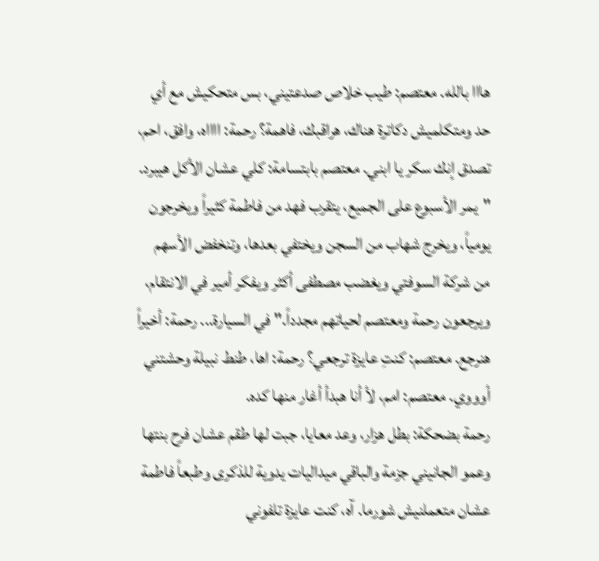هااا بالله. معتصم: طيب خلاص صدعتيني، بس متحكيش مع أي حد ومتكلميش دكاترة هناك، هراقبك، فاهمة؟ رحمة: ااااه، وافق، احم، تصدق إنك سكر يا ابني. معتصم بابتسامة: كلي عشان الأكل هيبرد.
"يمر الأسبوع على الجميع، يتقرب فهد من فاطمة كثيراً ويخرجون يومياً، ويخرج شهاب من السجن ويختفي بعدها، وتنخفض الأسهم من شركة السوفتي ويغضب مصطفى أكثر ويفكر أمير في الانتقام، ويرجعون رحمة ومعتصم لحياتهم مجدداً." في السيارة... رحمة: أخيراً هنرجع. معتصم: كنتِ عايزة ترجعي؟ رحمة: اها، طنط نبيلة وحشتني أوووي. معتصم: امم، لأ أنا هبدأ أغار منها كده.
رحمة بضحكة: بطل هزار، وعد معايا، جبت لها طقم عشان فرح بنتها وعمو الجانيني جزمة والباقي ميداليات يدوية للذكرى وطبعاً فاطمة عشان متعملنيش شورما. آه، كنت عايزة تلفوني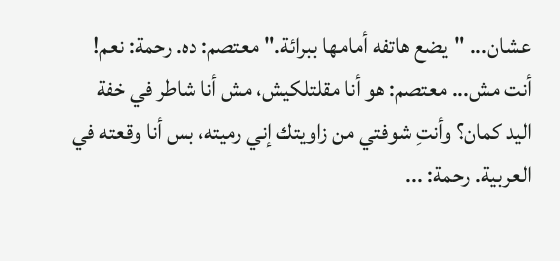عشان... "يضع هاتفه أمامها ببرائة." معتصم: ده. رحمة: نعم! أنت مش... معتصم: هو أنا مقلتلكيش، مش أنا شاطر في خفة اليد كمان؟ وأنتِ شوفتي من زاويتك إني رميته، بس أنا وقعته في العربية. رحمة: ...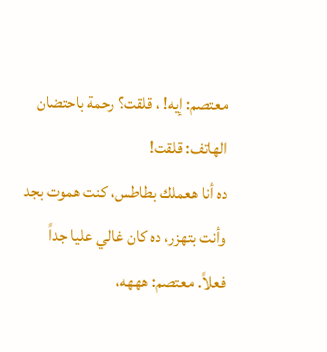معتصم: إيه! ، قلقت؟ رحمة باحتضان الهاتف: قلقت!
ده أنا هعملك بطاطس، كنت هموت بجد وأنت بتهزر، ده كان غالي عليا جداً فعلاً. معتصم: هههه،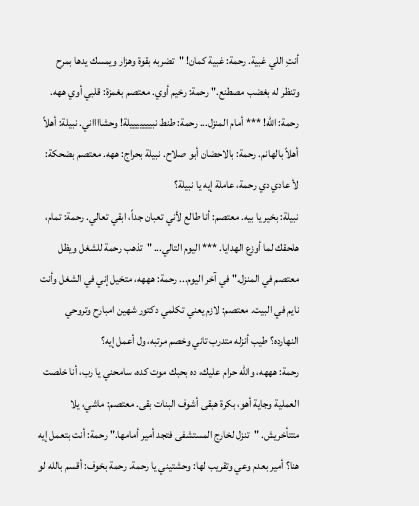أنتِ اللي غبية. رحمة: غبية كمان! "تضربه بقوة وهزار ويمسك يدها بمرح وتنظر له بغضب مصطنع." رحمة: رخيم أوي. معتصم بغمزة: قلبي أوي ههه. رحمة: الله! *** أمام المنزل... رحمة: طنط نبيييييييلة! وحشااااني. نبيلة: أهلاً أهلاً بالهانم. رحمة: بالاحضان أبو صلاح. نبيلة بحراج: ههه. معتصم بضحكة: لأ عادي دي رحمة، عاملة إيه يا نبيلة؟
نبيلة: بخير يا بيه. معتصم: أنا طالع لأني تعبان جداً، ابقي تعالي. رحمة: تمام، هلحقك لما أوزع الهدايا. *** اليوم التالي... "تذهب رحمة للشغل ويظل معتصم في المنزل." في آخر اليوم... رحمة: هههه، متخيل إني في الشغل وأنت نايم في البيت. معتصم: لازم يعني تكلمي دكتور شهين امبارح وتروحي النهارده؟ طيب أنزله متدرب تاني وخصم مرتبه، ول أعمل إيه؟
رحمة: هههه، والله حرام عليك، ده بحبك موت كده، سامحني يا رب، أنا خلصت العملية وجاية أهو، بكرة هبقى أشوف البنات بقى. معتصم: ماشي، يلا متتأخريش. "تنزل لخارج المستشفى فتجد أمير أمامها." رحمة: أنت بتعمل إيه هنا؟ أمير بعدم وعي وتقريب لها: وحشتيني يا رحمة. رحمة بخوف: أقسم بالله لو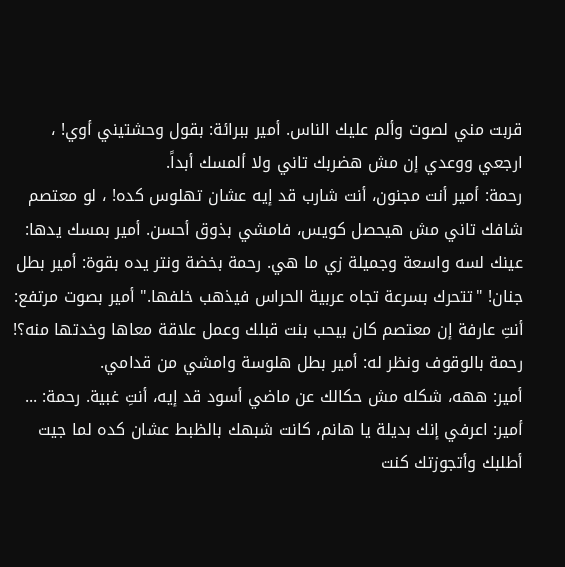قربت مني لصوت وألم عليك الناس. أمير ببرائة: بقول وحشتيني أوي! ، ارجعي ووعدي إن مش هضربك تاني ولا ألمسك أبداً.
رحمة: أمير أنت مجنون، أنت شارب قد إيه عشان تهلوس كده! ، لو معتصم شافك تاني مش هيحصل كويس، فامشي بذوق أحسن. أمير بمسك يدها: عينك لسه واسعة وجميلة زي ما هي. رحمة بخضة ونتر يده بقوة: أمير بطل جنان! "تتحرك بسرعة تجاه عربية الحراس فيذهب خلفها." أمير بصوت مرتفع: أنتِ عارفة إن معتصم كان بيحب بنت قبلك وعمل علاقة معاها وخدتها منه؟! رحمة بالوقوف ونظر له: أمير بطل هلوسة وامشي من قدامي.
أمير: ههه، شكله مش حكالك عن ماضي أسود قد إيه، أنتِ غبية. رحمة: ... أمير: اعرفي إنك بديلة يا هانم، كانت شبهك بالظبط عشان كده لما جيت أطلبك وأتجوزتك كنت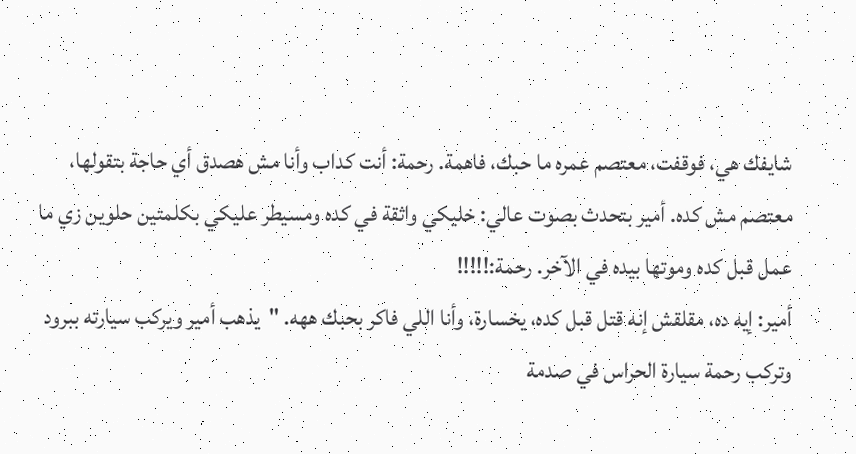شايفك هي، فوقفت، معتصم عمره ما حبك، فاهمة. رحمة: أنت كداب وأنا مش هصدق أي حاجة بتقولها، معتصم مش كده. أمير بتحدث بصوت عالي: خليكي واثقة في كده ومسيطر عليكي بكلمتين حلوين زي ما عمل قبل كده وموتها بيده في الآخر. رحمة:!!!!!
أمير: إيه ده، مقلقش إنه قتل قبل كده، يخسارة، وأنا اللي فاكر بحبك ههه. "يذهب أمير ويركب سيارته ببرود وتركب رحمة سيارة الحراس في صدمة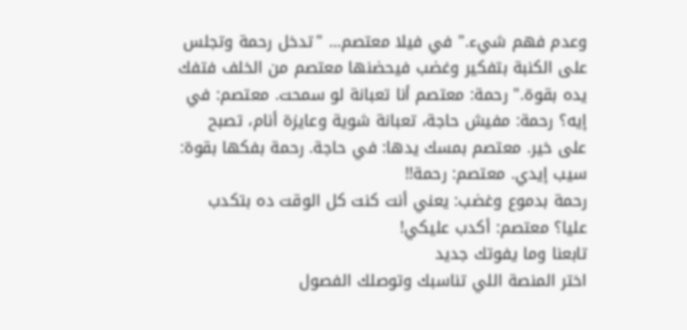وعدم فهم شيء." في فيلا معتصم... "تدخل رحمة وتجلس على الكنبة بتفكير وغضب فيحضنها معتصم من الخلف فتفك يده بقوة." رحمة: معتصم أنا تعبانة لو سمحت. معتصم: في إيه؟ رحمة: مفيش حاجة، تعبانة شوية وعايزة أنام، تصبح على خير. معتصم بمسك يدها: في حاجة. رحمة بفكها بقوة: سيب إيدي. معتصم: رحمة!!
رحمة بدموع وغضب: يعني أنت كنت كل الوقت ده بتكدب عليا؟ معتصم: أكدب عليكي!
تابعنا وما يفوتك جديد
اختر المنصة اللي تناسبك وتوصلك الفصول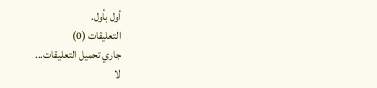أول بأول.
التعليقات (0)
جاري تحميل التعليقات...
لا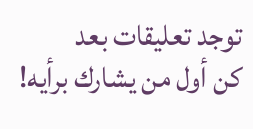توجد تعليقات بعد
كن أول من يشارك برأيه!